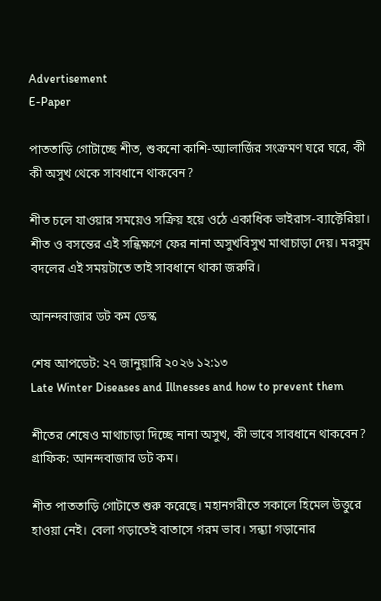Advertisement
E-Paper

পাততাড়ি গোটাচ্ছে শীত, শুকনো কাশি-অ্যালার্জির সংক্রমণ ঘরে ঘরে, কী কী অসুখ থেকে সাবধানে থাকবেন?

শীত চলে যাওয়ার সময়েও সক্রিয় হয়ে ওঠে একাধিক ভাইরাস-ব্যাক্টেরিয়া। শীত ও বসন্তের এই সন্ধিক্ষণে ফের নানা অসুখবিসুখ মাথাচাড়া দেয়। মরসুম বদলের এই সময়টাতে তাই সাবধানে থাকা জরুরি।

আনন্দবাজার ডট কম ডেস্ক

শেষ আপডেট: ২৭ জানুয়ারি ২০২৬ ১২:১৩
Late Winter Diseases and Illnesses and how to prevent them

শীতের শেষেও মাথাচাড়া দিচ্ছে নানা অসুখ, কী ভাবে সাবধানে থাকবেন? গ্রাফিক: আনন্দবাজার ডট কম।

শীত পাততাড়ি গোটাতে শুরু করেছে। মহানগরীতে সকালে হিমেল উত্তুরে হাওয়া নেই। বেলা গড়াতেই বাতাসে গরম ভাব। সন্ধ্যা গড়ানোর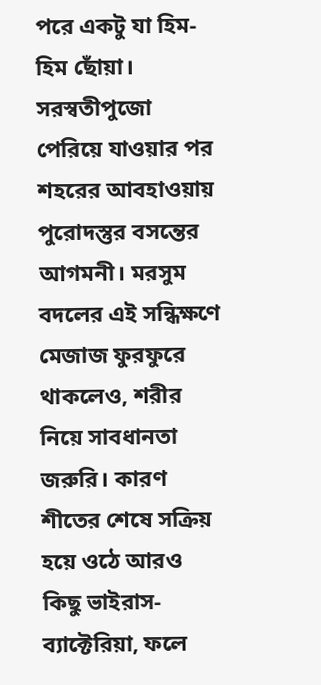পরে একটু যা হিম-হিম ছোঁয়া। সরস্বতীপুজো পেরিয়ে যাওয়ার পর শহরের আবহাওয়ায় পুরোদস্তুর বসন্তের আগমনী। মরসুম বদলের এই সন্ধিক্ষণে মেজাজ ফুরফুরে থাকলেও, শরীর নিয়ে সাবধানতা জরুরি। কারণ শীতের শেষে সক্রিয় হয়ে ওঠে আরও কিছু ভাইরাস-ব্যাক্টেরিয়া, ফলে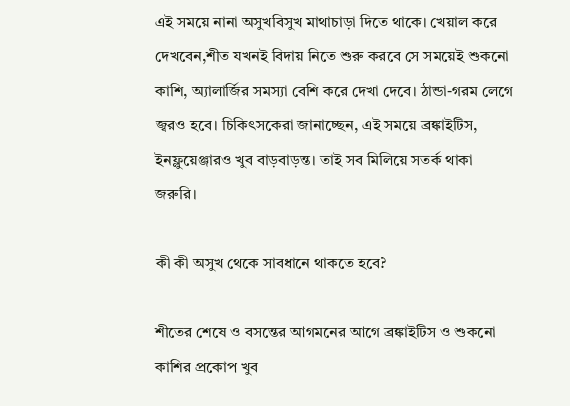এই সময়ে নানা অসুখবিসুখ মাথাচাড়া দিতে থাকে। খেয়াল করে দেখবেন,শীত যখনই বিদায় নিতে শুরু করবে সে সময়েই শুকনো কাশি, অ্যালার্জির সমস্যা বেশি করে দেখা দেবে। ঠান্ডা-গরম লেগে জ্বরও হবে। চিকিৎসকেরা জানাচ্ছেন, এই সময়ে ব্রঙ্কাইটিস, ইনফ্লুয়েঞ্জারও খুব বাড়বাড়ন্ত। তাই সব মিলিয়ে সতর্ক থাকা জরুরি।

কী কী অসুখ থেকে সাবধানে থাকতে হবে?

শীতের শেষে ও বসন্তের আগমনের আগে ব্রঙ্কাইটিস ও শুকনো কাশির প্রকোপ খুব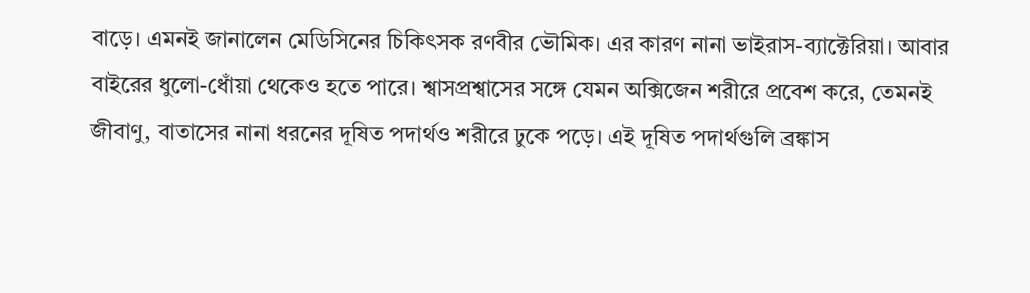বাড়ে। এমনই জানালেন মেডিসিনের চিকিৎসক রণবীর ভৌমিক। এর কারণ নানা ভাইরাস-ব্যাক্টেরিয়া। আবার বাইরের ধুলো-ধোঁয়া থেকেও হতে পারে। শ্বাসপ্রশ্বাসের সঙ্গে যেমন অক্সিজেন শরীরে প্রবেশ করে, তেমনই জীবাণু, বাতাসের নানা ধরনের দূষিত পদার্থও শরীরে ঢুকে পড়ে। এই দূষিত পদার্থগুলি ব্রঙ্কাস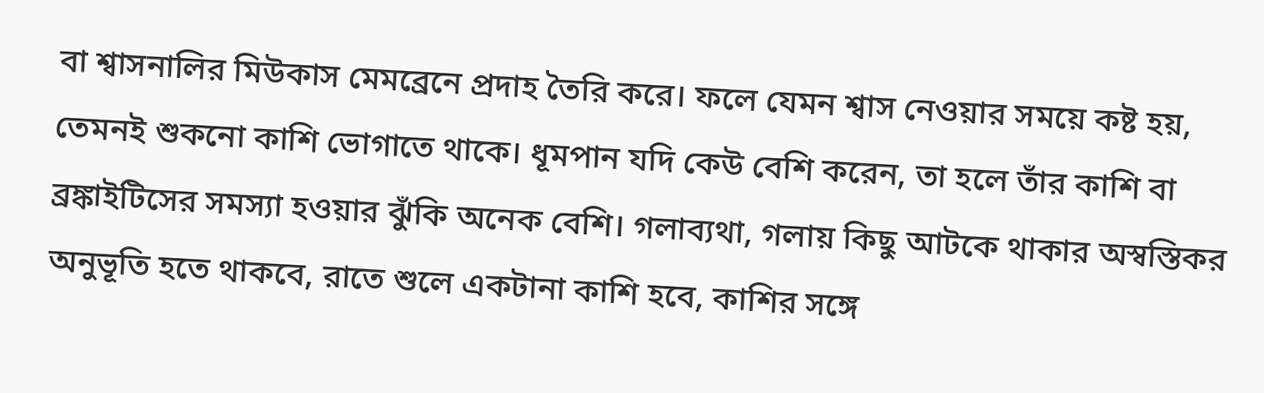বা শ্বাসনালির মিউকাস মেমব্রেনে প্রদাহ তৈরি করে। ফলে যেমন শ্বাস নেওয়ার সময়ে কষ্ট হয়, তেমনই শুকনো কাশি ভোগাতে থাকে। ধূমপান যদি কেউ বেশি করেন, তা হলে তাঁর কাশি বা ব্রঙ্কাইটিসের সমস্যা হওয়ার ঝুঁকি অনেক বেশি। গলাব্যথা, গলায় কিছু আটকে থাকার অস্বস্তিকর অনুভূতি হতে থাকবে, রাতে শুলে একটানা কাশি হবে, কাশির সঙ্গে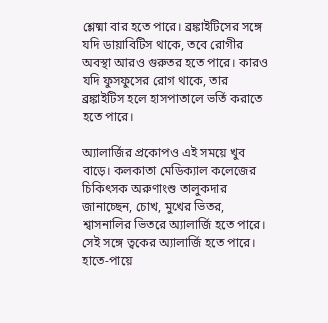শ্লেষ্মা বার হতে পারে। ব্রঙ্কাইটিসের সঙ্গে যদি ডায়াবিটিস থাকে, তবে রোগীর অবস্থা আরও গুরুতর হতে পারে। কারও যদি ফুসফুসের রোগ থাকে, তার ব্রঙ্কাইটিস হলে হাসপাতালে ভর্তি করাতে হতে পারে।

অ্যালার্জির প্রকোপও এই সময়ে খুব বাড়ে। কলকাতা মেডিক্যাল কলেজের চিকিৎসক অরুণাংশু তালুকদার জানাচ্ছেন, চোখ, মুখের ভিতর, শ্বাসনালির ভিতরে অ্যালার্জি হতে পারে। সেই সঙ্গে ত্বকের অ্যালার্জি হতে পারে। হাতে-পায়ে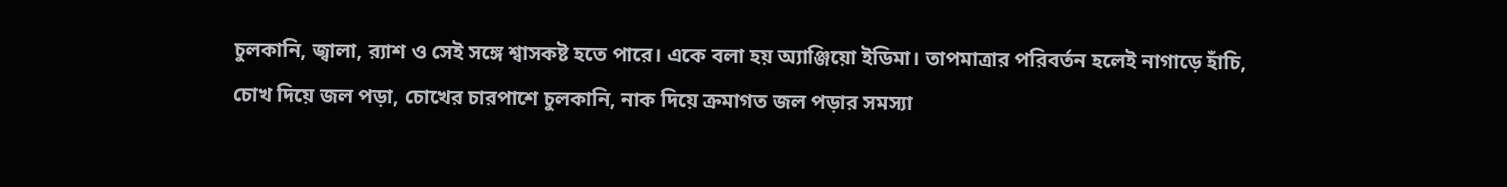চুলকানি, জ্বালা, র‌্যাশ ও সেই সঙ্গে শ্বাসকষ্ট হতে পারে। একে বলা হয় অ্যাঞ্জিয়ো ইডিমা। তাপমাত্রার পরিবর্তন হলেই নাগাড়ে হাঁচি, চোখ দিয়ে জল পড়া, চোখের চারপাশে চুলকানি, নাক দিয়ে ক্রমাগত জল পড়ার সমস্যা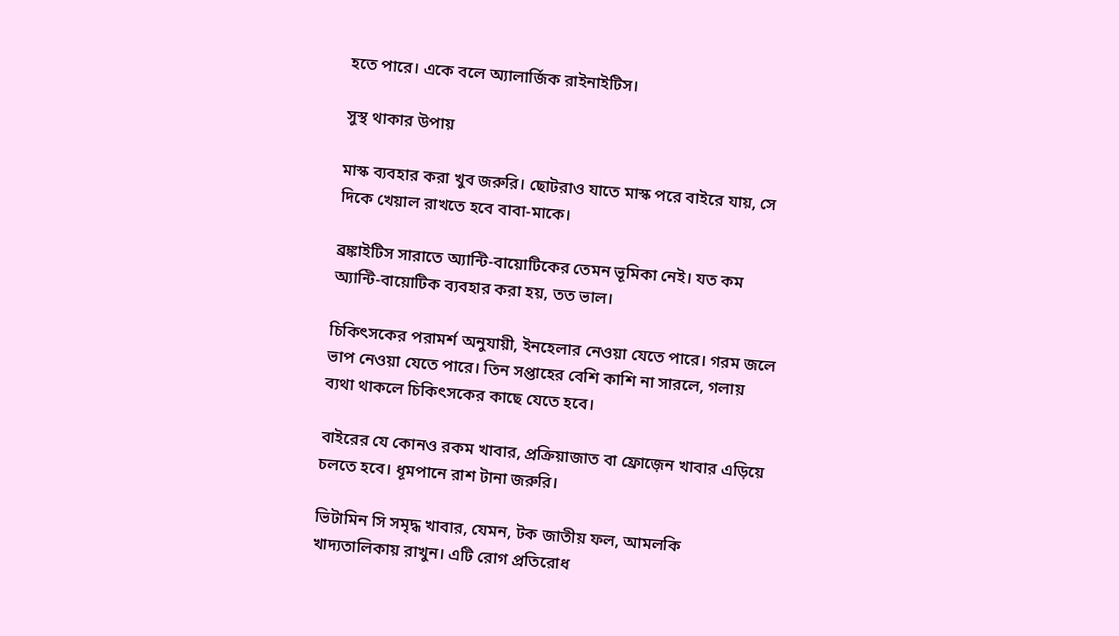হতে পারে। একে বলে অ্যালার্জিক রাইনাইটিস।

সুস্থ থাকার উপায়

মাস্ক ব্যবহার করা খুব জরুরি। ছোটরাও যাতে মাস্ক পরে বাইরে যায়, সে দিকে খেয়াল রাখতে হবে বাবা-মাকে।

ব্রঙ্কাইটিস সারাতে অ্যান্টি-বায়োটিকের তেমন ভূমিকা নেই। যত কম অ্যান্টি-বায়োটিক ব্যবহার করা হয়, তত ভাল।

চিকিৎসকের পরামর্শ অনুযায়ী, ইনহেলার নেওয়া যেতে পারে। গরম জলে ভাপ নেওয়া যেতে পারে। তিন সপ্তাহের বেশি কাশি না সারলে, গলায় ব্যথা থাকলে চিকিৎসকের কাছে যেতে হবে।

বাইরের যে কোনও রকম খাবার, প্রক্রিয়াজাত বা ফ্রোজ়েন খাবার এড়িয়ে চলতে হবে। ধূমপানে রাশ টানা জরুরি।

ভিটামিন সি সমৃদ্ধ খাবার, যেমন, টক জাতীয় ফল, আমলকি খাদ্যতালিকায় রাখুন। এটি রোগ প্রতিরোধ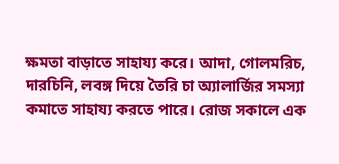ক্ষমতা বাড়াতে সাহায্য করে। আদা, গোলমরিচ, দারচিনি, লবঙ্গ দিয়ে তৈরি চা অ্যালার্জির সমস্যা কমাতে সাহায্য করতে পারে। রোজ সকালে এক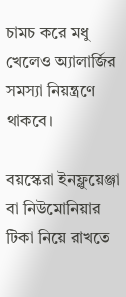চামচ করে মধু খেলেও অ্যালার্জির সমস্যা নিয়ন্ত্রণে থাকবে।

বয়স্কেরা ইনফ্লুয়েঞ্জা বা নিউমোনিয়ার টিকা নিয়ে রাখতে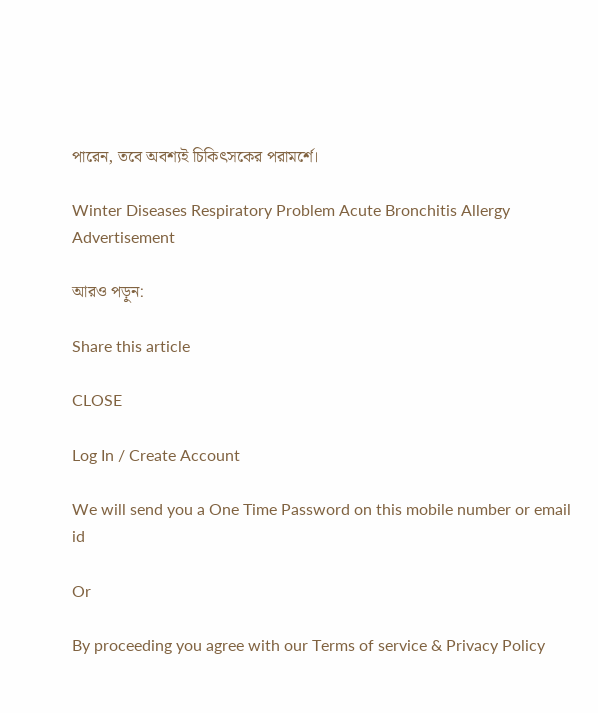পারেন, তবে অবশ্যই চিকিৎসকের পরামর্শে।

Winter Diseases Respiratory Problem Acute Bronchitis Allergy
Advertisement

আরও পড়ুন:

Share this article

CLOSE

Log In / Create Account

We will send you a One Time Password on this mobile number or email id

Or

By proceeding you agree with our Terms of service & Privacy Policy